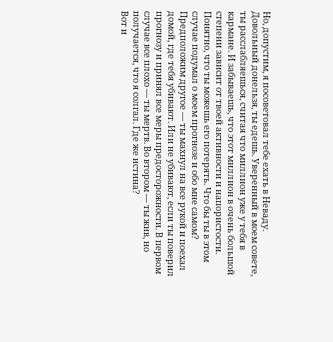Но, допустим, я посоветовал тебе ехать в Неваду. Довольный донельзя, ты едешь. Уверенный в моем совете, ты расслабляешься, считая что миллион уже у тебя в кармане. И забываешь, что этот миллион в очень большой степени зависит от твоей активности и напористости. Понятно, что ты можешь его потерять. Что бы ты в этом случае подумал о моем прогнозе и обо мне самом?
Предположим другое — ты махнул на все рукой и поехал домой, где тебя убивают. Или не убивают, если ты поверил прогнозу и принял все меры предосторожности. В первом случае все плохо — ты мертв. Во втором — ты жив, но получается, что я солгал. Где же истина?
Вот и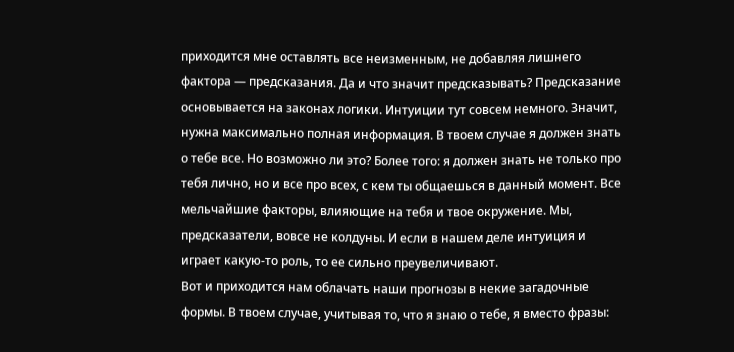приходится мне оставлять все неизменным, не добавляя лишнего фактора — предсказания. Да и что значит предсказывать? Предсказание основывается на законах логики. Интуиции тут совсем немного. Значит, нужна максимально полная информация. В твоем случае я должен знать о тебе все. Но возможно ли это? Более того: я должен знать не только про тебя лично, но и все про всех, с кем ты общаешься в данный момент. Все мельчайшие факторы, влияющие на тебя и твое окружение. Мы, предсказатели, вовсе не колдуны. И если в нашем деле интуиция и играет какую-то роль, то ее сильно преувеличивают.
Вот и приходится нам облачать наши прогнозы в некие загадочные формы. В твоем случае, учитывая то, что я знаю о тебе, я вместо фразы: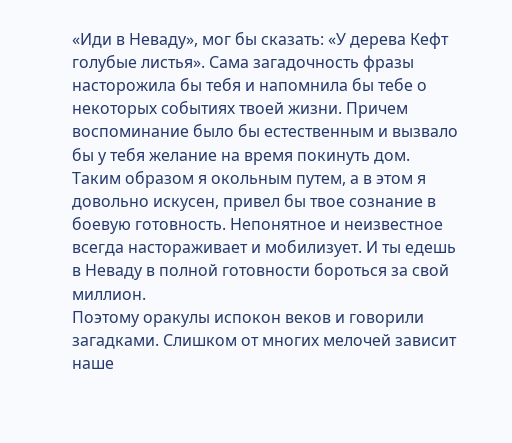«Иди в Неваду», мог бы сказать: «У дерева Кефт голубые листья». Сама загадочность фразы насторожила бы тебя и напомнила бы тебе о некоторых событиях твоей жизни. Причем воспоминание было бы естественным и вызвало бы у тебя желание на время покинуть дом. Таким образом я окольным путем, а в этом я довольно искусен, привел бы твое сознание в боевую готовность. Непонятное и неизвестное всегда настораживает и мобилизует. И ты едешь в Неваду в полной готовности бороться за свой миллион.
Поэтому оракулы испокон веков и говорили загадками. Слишком от многих мелочей зависит наше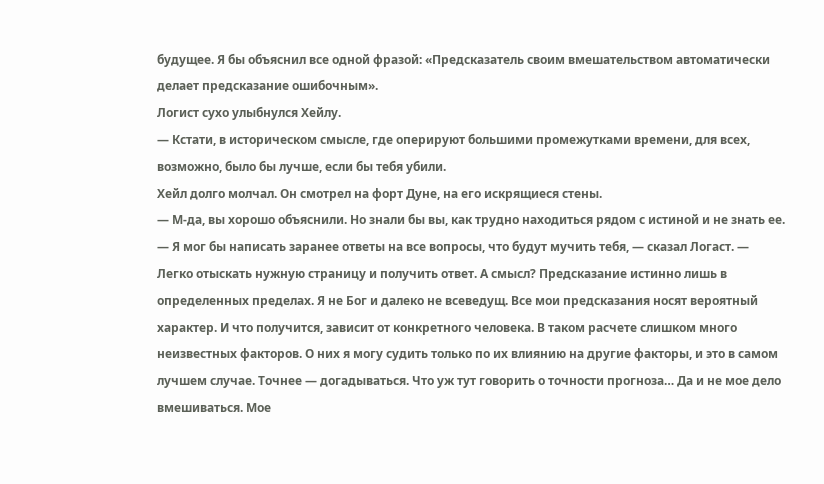будущее. Я бы объяснил все одной фразой: «Предсказатель своим вмешательством автоматически делает предсказание ошибочным».
Логист сухо улыбнулся Хейлу.
— Кстати, в историческом смысле, где оперируют большими промежутками времени, для всех, возможно, было бы лучше, если бы тебя убили.
Хейл долго молчал. Он смотрел на форт Дуне, на его искрящиеся стены.
— М-да, вы хорошо объяснили. Но знали бы вы, как трудно находиться рядом с истиной и не знать ее.
— Я мог бы написать заранее ответы на все вопросы, что будут мучить тебя, — сказал Логаст. — Легко отыскать нужную страницу и получить ответ. А смысл? Предсказание истинно лишь в определенных пределах. Я не Бог и далеко не всеведущ. Все мои предсказания носят вероятный характер. И что получится, зависит от конкретного человека. В таком расчете слишком много неизвестных факторов. О них я могу судить только по их влиянию на другие факторы, и это в самом лучшем случае. Точнее — догадываться. Что уж тут говорить о точности прогноза… Да и не мое дело вмешиваться. Мое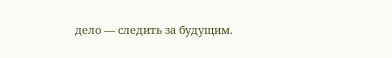дело — следить за будущим.